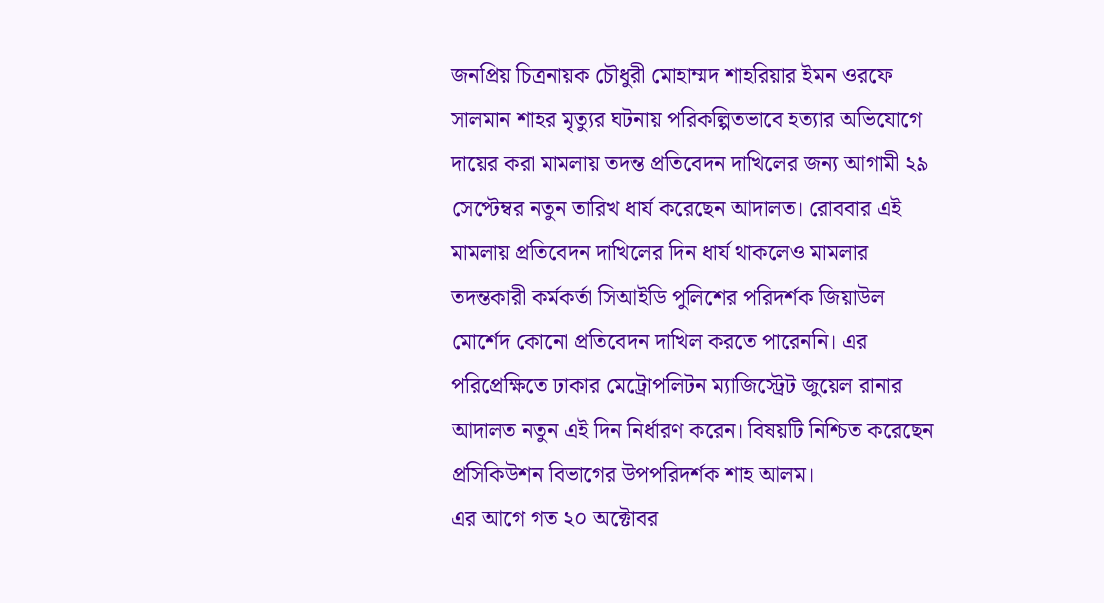জনপ্রিয় চিত্রনায়ক চৌধুরী মোহাম্মদ শাহরিয়ার ইমন ওরফে সালমান শাহর মৃত্যুর ঘটনায় পরিকল্পিতভাবে হত্যার অভিযোগে দায়ের করা মামলায় তদন্ত প্রতিবেদন দাখিলের জন্য আগামী ২৯ সেপ্টেম্বর নতুন তারিখ ধার্য করেছেন আদালত। রোববার এই মামলায় প্রতিবেদন দাখিলের দিন ধার্য থাকলেও মামলার তদন্তকারী কর্মকর্তা সিআইডি পুলিশের পরিদর্শক জিয়াউল মোর্শেদ কোনো প্রতিবেদন দাখিল করতে পারেননি। এর পরিপ্রেক্ষিতে ঢাকার মেট্রোপলিটন ম্যাজিস্ট্রেট জুয়েল রানার আদালত নতুন এই দিন নির্ধারণ করেন। বিষয়টি নিশ্চিত করেছেন প্রসিকিউশন বিভাগের উপপরিদর্শক শাহ আলম।
এর আগে গত ২০ অক্টোবর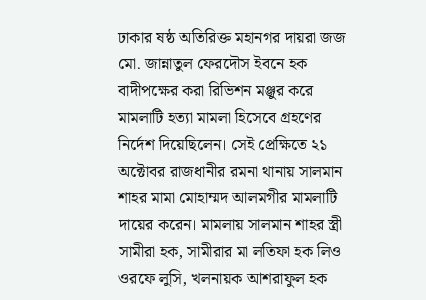ঢাকার ষষ্ঠ অতিরিক্ত মহানগর দায়রা জজ মো. জান্নাতুল ফেরদৌস ইবনে হক বাদীপক্ষের করা রিভিশন মঞ্জুর করে মামলাটি হত্যা মামলা হিসেবে গ্রহণের নির্দেশ দিয়েছিলেন। সেই প্রেক্ষিতে ২১ অক্টোবর রাজধানীর রমনা থানায় সালমান শাহর মামা মোহাম্মদ আলমগীর মামলাটি দায়ের করেন। মামলায় সালমান শাহর স্ত্রী সামীরা হক, সামীরার মা লতিফা হক লিও ওরফে লুসি, খলনায়ক আশরাফুল হক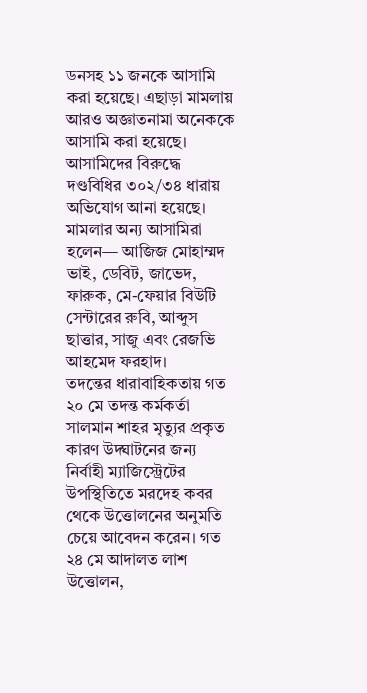ডনসহ ১১ জনকে আসামি করা হয়েছে। এছাড়া মামলায় আরও অজ্ঞাতনামা অনেককে আসামি করা হয়েছে। আসামিদের বিরুদ্ধে দণ্ডবিধির ৩০২/৩৪ ধারায় অভিযোগ আনা হয়েছে। মামলার অন্য আসামিরা হলেন— আজিজ মোহাম্মদ ভাই, ডেবিট, জাভেদ, ফারুক, মে-ফেয়ার বিউটি সেন্টারের রুবি, আব্দুস ছাত্তার, সাজু এবং রেজভি আহমেদ ফরহাদ।
তদন্তের ধারাবাহিকতায় গত ২০ মে তদন্ত কর্মকর্তা সালমান শাহর মৃত্যুর প্রকৃত কারণ উদ্ঘাটনের জন্য নির্বাহী ম্যাজিস্ট্রেটের উপস্থিতিতে মরদেহ কবর থেকে উত্তোলনের অনুমতি চেয়ে আবেদন করেন। গত ২৪ মে আদালত লাশ উত্তোলন,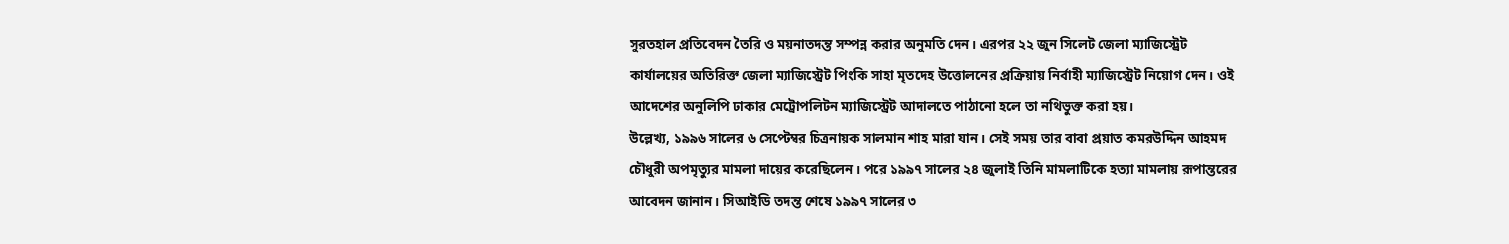সুরতহাল প্রতিবেদন তৈরি ও ময়নাতদন্ত সম্পন্ন করার অনুমতি দেন। এরপর ২২ জুন সিলেট জেলা ম্যাজিস্ট্রেট কার্যালয়ের অতিরিক্ত জেলা ম্যাজিস্ট্রেট পিংকি সাহা মৃতদেহ উত্তোলনের প্রক্রিয়ায় নির্বাহী ম্যাজিস্ট্রেট নিয়োগ দেন। ওই আদেশের অনুলিপি ঢাকার মেট্রোপলিটন ম্যাজিস্ট্রেট আদালতে পাঠানো হলে তা নথিভুক্ত করা হয়।
উল্লেখ্য, ১৯৯৬ সালের ৬ সেপ্টেম্বর চিত্রনায়ক সালমান শাহ মারা যান। সেই সময় তার বাবা প্রয়াত কমরউদ্দিন আহমদ চৌধুরী অপমৃত্যুর মামলা দায়ের করেছিলেন। পরে ১৯৯৭ সালের ২৪ জুলাই তিনি মামলাটিকে হত্যা মামলায় রূপান্তরের আবেদন জানান। সিআইডি তদন্ত শেষে ১৯৯৭ সালের ৩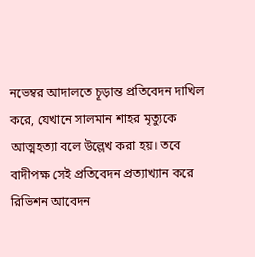নভেম্বর আদালতে চূড়ান্ত প্রতিবেদন দাখিল করে, যেখানে সালমান শাহর মৃত্যুকে আত্মহত্যা বলে উল্লেখ করা হয়। তবে বাদীপক্ষ সেই প্রতিবেদন প্রত্যাখ্যান করে রিভিশন আবেদন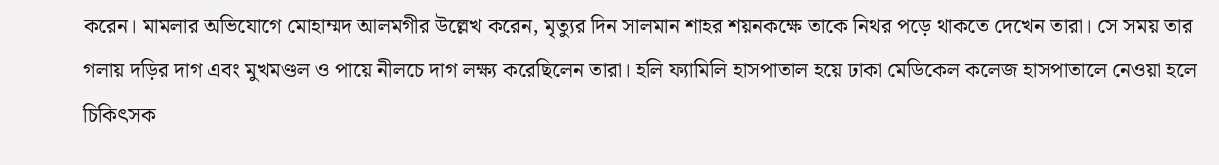করেন। মামলার অভিযোগে মোহাম্মদ আলমগীর উল্লেখ করেন, মৃত্যুর দিন সালমান শাহর শয়নকক্ষে তাকে নিথর পড়ে থাকতে দেখেন তারা। সে সময় তার গলায় দড়ির দাগ এবং মুখমণ্ডল ও পায়ে নীলচে দাগ লক্ষ্য করেছিলেন তারা। হলি ফ্যামিলি হাসপাতাল হয়ে ঢাকা মেডিকেল কলেজ হাসপাতালে নেওয়া হলে চিকিৎসক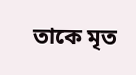তাকে মৃত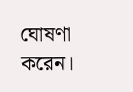ঘোষণা করেন।